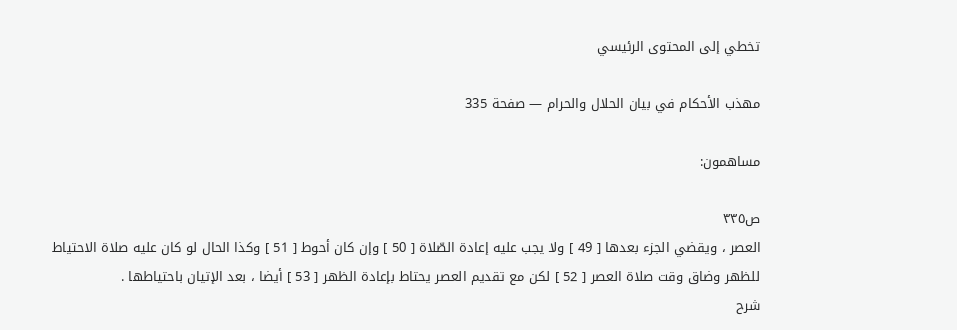تخطي إلى المحتوى الرئيسي

مهذب الأحكام في بيان الحلال والحرام — صفحة 335

مساهمون:

ص٣٣٥
العصر ، ويقضي الجزء بعدها [ 49 ] ولا يجب عليه إعادة الصّلاة [ 50 ] وإن كان أحوط [ 51 ] وكذا الحال لو كان عليه صلاة الاحتياط للظهر وضاق وقت صلاة العصر [ 52 ] لكن مع تقديم العصر يحتاط بإعادة الظهر [ 53 ] أيضا ، بعد الإتيان باحتياطها .
شرح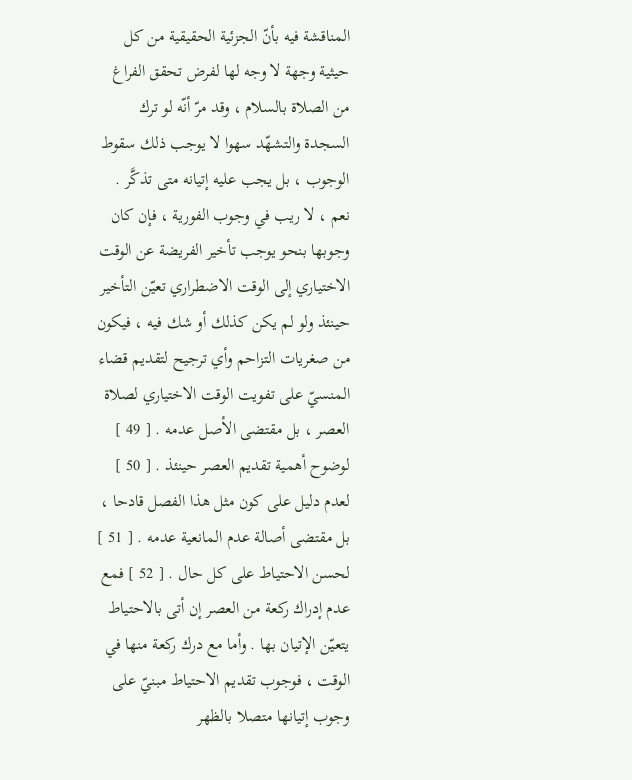المناقشة فيه بأنّ الجزئية الحقيقية من كل حيثية وجهة لا وجه لها لفرض تحقق الفراغ من الصلاة بالسلام ، وقد مرّ أنّه لو ترك السجدة والتشهّد سهوا لا يوجب ذلك سقوط الوجوب ، بل يجب عليه إتيانه متى تذكَّر . نعم ، لا ريب في وجوب الفورية ، فإن كان وجوبها بنحو يوجب تأخير الفريضة عن الوقت الاختياري إلى الوقت الاضطراري تعيّن التأخير حينئذ ولو لم يكن كذلك أو شك فيه ، فيكون من صغريات التزاحم وأي ترجيح لتقديم قضاء المنسيّ على تفويت الوقت الاختياري لصلاة العصر ، بل مقتضى الأصل عدمه . [ 49 ] لوضوح أهمية تقديم العصر حينئذ . [ 50 ] لعدم دليل على كون مثل هذا الفصل قادحا ، بل مقتضى أصالة عدم المانعية عدمه . [ 51 ] لحسن الاحتياط على كل حال . [ 52 ] فمع عدم إدراك ركعة من العصر إن أتى بالاحتياط يتعيّن الإتيان بها . وأما مع درك ركعة منها في الوقت ، فوجوب تقديم الاحتياط مبنيّ على وجوب إتيانها متصلا بالظهر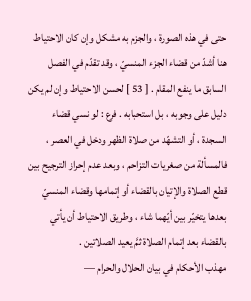حتى في هذه الصورة ، والجزم به مشكل وإن كان الاحتياط هنا أشدّ من قضاء الجزء المنسيّ ، وقد تقدّم في الفصل السابق ما ينفع المقام . [ 53 ] لحسن الاحتياط وإن لم يكن دليل على وجوبه ، بل استحبابه . فرع : لو نسي قضاء السجدة ، أو التشهّد من صلاة الظهر ودخل في العصر ، فالمسألة من صغريات التزاحم ، وبعد عدم إحراز الترجيح بين قطع الصلاة والإتيان بالقضاء أو إتمامها وقضاء المنسيّ بعدها يتخيّر بين أيّهما شاء ، وطريق الاحتياط أن يأتي بالقضاء بعد إتمام الصلاة ثمَّ يعيد الصلاتين .
مهذب الأحكام في بيان الحلال والحرام —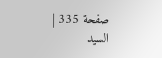صفحة 335 | السيد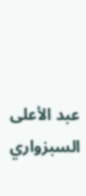عبد الأعلى السبزواري